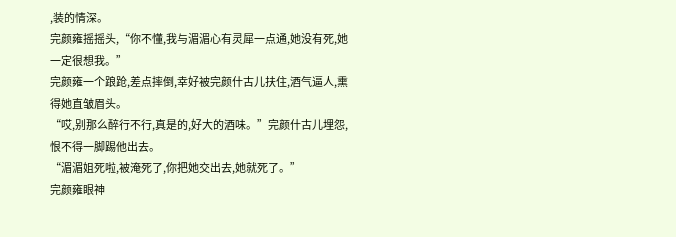,装的情深。
完颜雍摇摇头,“你不懂,我与湄湄心有灵犀一点通,她没有死,她一定很想我。”
完颜雍一个踉跄,差点摔倒,幸好被完颜什古儿扶住,酒气逼人,熏得她直皱眉头。
“哎,别那么醉行不行,真是的,好大的酒味。”完颜什古儿埋怨,恨不得一脚踢他出去。
“湄湄姐死啦,被淹死了,你把她交出去,她就死了。”
完颜雍眼神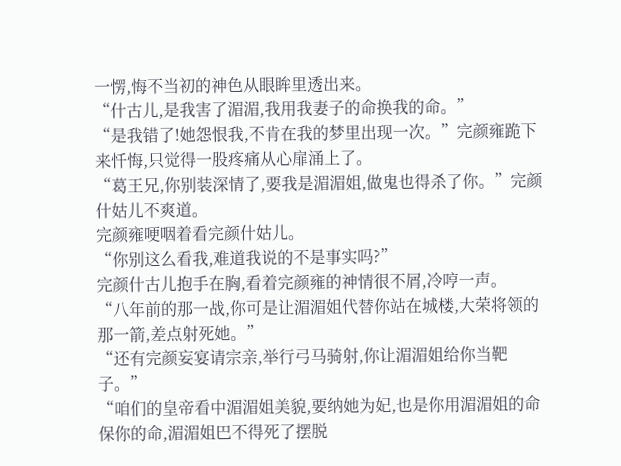一愣,悔不当初的神色从眼眸里透出来。
“什古儿,是我害了湄湄,我用我妻子的命换我的命。”
“是我错了!她怨恨我,不肯在我的梦里出现一次。”完颜雍跪下来忏悔,只觉得一股疼痛从心扉涌上了。
“葛王兄,你别装深情了,要我是湄湄姐,做鬼也得杀了你。”完颜什姑儿不爽道。
完颜雍哽咽着看完颜什姑儿。
“你别这么看我,难道我说的不是事实吗?”
完颜什古儿抱手在胸,看着完颜雍的神情很不屑,冷哼一声。
“八年前的那一战,你可是让湄湄姐代替你站在城楼,大荣将领的那一箭,差点射死她。”
“还有完颜妄宴请宗亲,举行弓马骑射,你让湄湄姐给你当靶子。”
“咱们的皇帝看中湄湄姐美貌,要纳她为妃,也是你用湄湄姐的命保你的命,湄湄姐巴不得死了摆脱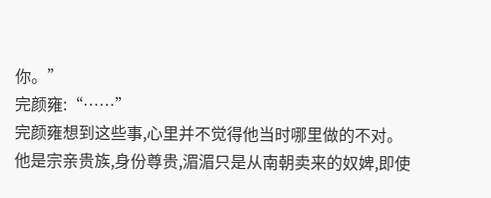你。”
完颜雍:“……”
完颜雍想到这些事,心里并不觉得他当时哪里做的不对。
他是宗亲贵族,身份尊贵,湄湄只是从南朝卖来的奴婢,即使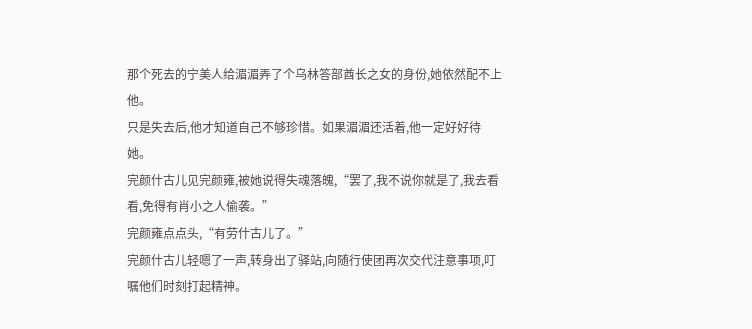那个死去的宁美人给湄湄弄了个乌林答部酋长之女的身份,她依然配不上他。
只是失去后,他才知道自己不够珍惜。如果湄湄还活着,他一定好好待她。
完颜什古儿见完颜雍,被她说得失魂落魄,“罢了,我不说你就是了,我去看看,免得有肖小之人偷袭。”
完颜雍点点头,“有劳什古儿了。”
完颜什古儿轻嗯了一声,转身出了驿站,向随行使团再次交代注意事项,叮嘱他们时刻打起精神。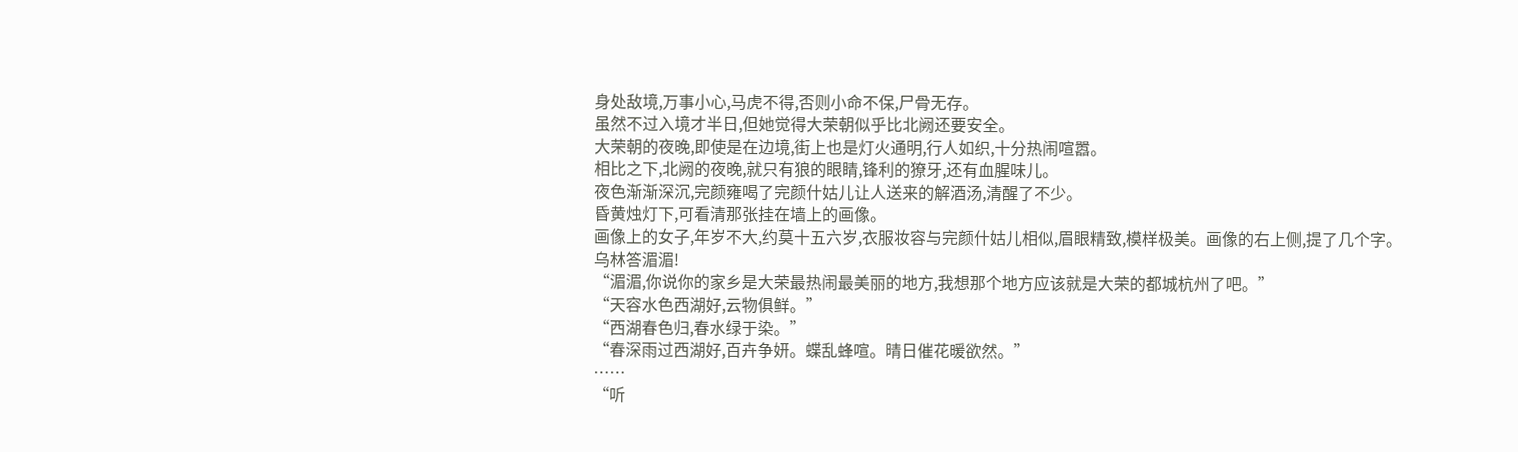身处敌境,万事小心,马虎不得,否则小命不保,尸骨无存。
虽然不过入境才半日,但她觉得大荣朝似乎比北阙还要安全。
大荣朝的夜晚,即使是在边境,街上也是灯火通明,行人如织,十分热闹喧嚣。
相比之下,北阙的夜晚,就只有狼的眼睛,锋利的獠牙,还有血腥味儿。
夜色渐渐深沉,完颜雍喝了完颜什姑儿让人送来的解酒汤,清醒了不少。
昏黄烛灯下,可看清那张挂在墙上的画像。
画像上的女子,年岁不大,约莫十五六岁,衣服妆容与完颜什姑儿相似,眉眼精致,模样极美。画像的右上侧,提了几个字。
乌林答湄湄!
“湄湄,你说你的家乡是大荣最热闹最美丽的地方,我想那个地方应该就是大荣的都城杭州了吧。”
“天容水色西湖好,云物俱鲜。”
“西湖春色归,春水绿于染。”
“春深雨过西湖好,百卉争妍。蝶乱蜂喧。晴日催花暖欲然。”
……
“听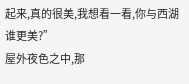起来,真的很美,我想看一看,你与西湖谁更美?”
屋外夜色之中,那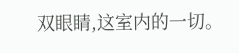双眼睛,这室内的一切。